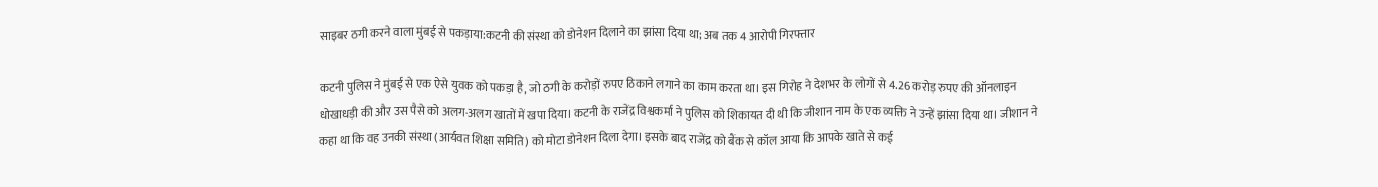साइबर ठगी करने वाला मुंबई से पकड़ाया:कटनी की संस्था को डोनेशन दिलाने का झांसा दिया था; अब तक 4 आरोपी गिरफ्तार

कटनी पुलिस ने मुंबई से एक ऐसे युवक को पकड़ा है, जो ठगी के करोड़ों रुपए ठिकाने लगाने का काम करता था। इस गिरोह ने देशभर के लोगों से 4.26 करोड़ रुपए की ऑनलाइन धोखाधड़ी की और उस पैसे को अलग-अलग खातों में खपा दिया। कटनी के राजेंद्र विश्वकर्मा ने पुलिस को शिकायत दी थी कि जीशान नाम के एक व्यक्ति ने उन्हें झांसा दिया था। जीशान ने कहा था कि वह उनकी संस्था (आर्यवत शिक्षा समिति) को मोटा डोनेशन दिला देगा। इसके बाद राजेंद्र को बैंक से कॉल आया कि आपके खाते से कई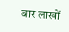बार लाखों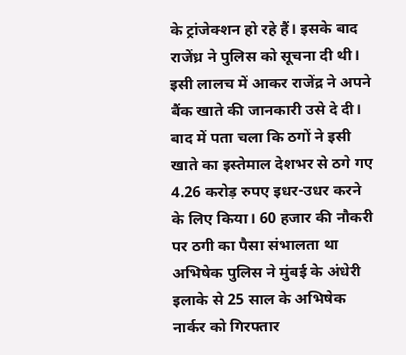के ट्रांजेक्शन हो रहे हैं। इसके बाद राजेंध्र ने पुलिस को सूचना दी थी। इसी लालच में आकर राजेंद्र ने अपने बैंक खाते की जानकारी उसे दे दी। बाद में पता चला कि ठगों ने इसी खाते का इस्तेमाल देशभर से ठगे गए 4.26 करोड़ रुपए इधर-उधर करने के लिए किया। 60 हजार की नौकरी पर ठगी का पैसा संभालता था अभिषेक पुलिस ने मुंबई के अंधेरी इलाके से 25 साल के अभिषेक नार्कर को गिरफ्तार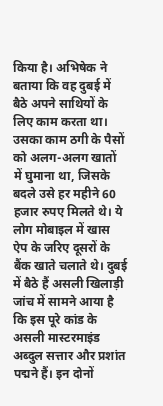किया है। अभिषेक ने बताया कि वह दुबई में बैठे अपने साथियों के लिए काम करता था। उसका काम ठगी के पैसों को अलग-अलग खातों में घुमाना था, जिसके बदले उसे हर महीने 60 हजार रुपए मिलते थे। ये लोग मोबाइल में खास ऐप के जरिए दूसरों के बैंक खाते चलाते थे। दुबई में बैठे हैं असली खिलाड़ी जांच में सामने आया है कि इस पूरे कांड के असली मास्टरमाइंड अब्दुल सत्तार और प्रशांत पद्मने हैं। इन दोनों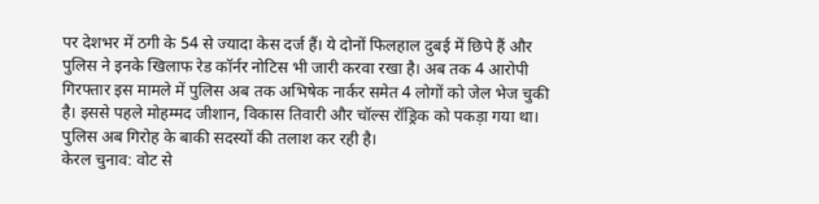पर देशभर में ठगी के 54 से ज्यादा केस दर्ज हैं। ये दोनों फिलहाल दुबई में छिपे हैं और पुलिस ने इनके खिलाफ रेड कॉर्नर नोटिस भी जारी करवा रखा है। अब तक 4 आरोपी गिरफ्तार इस मामले में पुलिस अब तक अभिषेक नार्कर समेत 4 लोगों को जेल भेज चुकी है। इससे पहले मोहम्मद जीशान, विकास तिवारी और चॉल्स रॉड्रिक को पकड़ा गया था। पुलिस अब गिरोह के बाकी सदस्यों की तलाश कर रही है।
केरल चुनाव: वोट से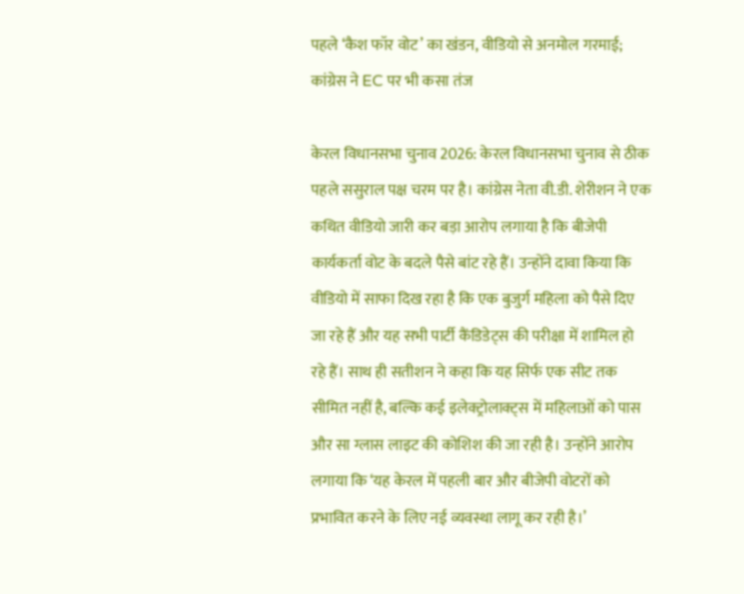पहले ‘कैश फॉर वोट’ का खंडन, वीडियो से अनमोल गरमाई; कांग्रेस ने EC पर भी कसा तंज

केरल विधानसभा चुनाव 2026: केरल विधानसभा चुनाव से ठीक पहले ससुराल पक्ष चरम पर है। कांग्रेस नेता वी.डी. शेरीशन ने एक कथित वीडियो जारी कर बड़ा आरोप लगाया है कि बीजेपी कार्यकर्ता वोट के बदले पैसे बांट रहे हैं। उन्होंने दावा किया कि वीडियो में साफा दिख रहा है कि एक बुजुर्ग महिला को पैसे दिए जा रहे हैं और यह सभी पार्टी कैंडिडेट्स की परीक्षा में शामिल हो रहे हैं। साथ ही सतीशन ने कहा कि यह सिर्फ एक सीट तक सीमित नहीं है, बल्कि कई इलेक्ट्रोलाक्ट्स में महिलाओं को पास और सा ग्लास लाइट की कोशिश की जा रही है। उन्होंने आरोप लगाया कि ‘यह केरल में पहली बार और बीजेपी वोटरों को प्रभावित करने के लिए नई व्यवस्था लागू कर रही है।’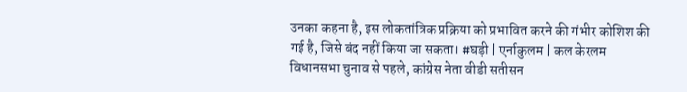उनका कहना है, इस लोकतांत्रिक प्रक्रिया को प्रभावित करने की गंभीर कोशिश की गई है, जिसे बंद नहीं किया जा सकता। #घड़ी | एर्नाकुलम | कल केरलम विधानसभा चुनाव से पहले, कांग्रेस नेता वीडी सतीसन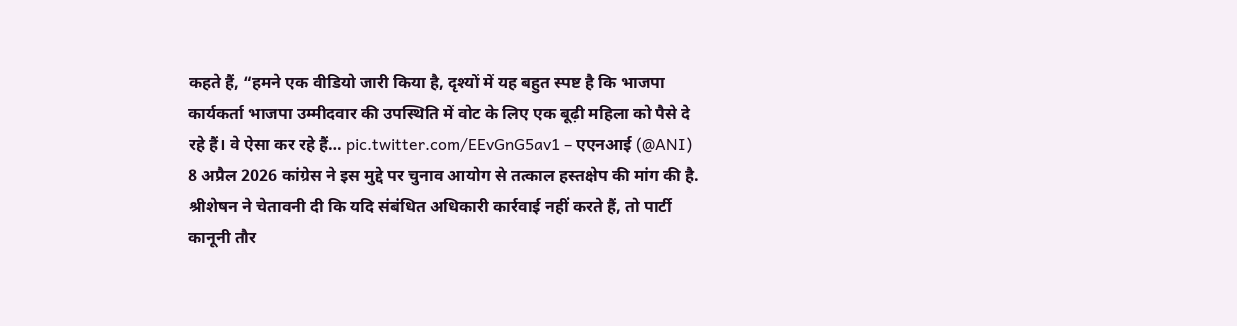कहते हैं, “हमने एक वीडियो जारी किया है, दृश्यों में यह बहुत स्पष्ट है कि भाजपा कार्यकर्ता भाजपा उम्मीदवार की उपस्थिति में वोट के लिए एक बूढ़ी महिला को पैसे दे रहे हैं। वे ऐसा कर रहे हैं… pic.twitter.com/EEvGnG5av1 – एएनआई (@ANI) 8 अप्रैल 2026 कांग्रेस ने इस मुद्दे पर चुनाव आयोग से तत्काल हस्तक्षेप की मांग की है. श्रीशेषन ने चेतावनी दी कि यदि संबंधित अधिकारी कार्रवाई नहीं करते हैं, तो पार्टी कानूनी तौर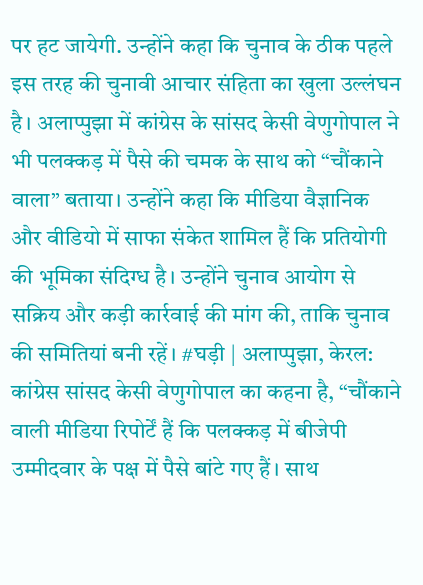पर हट जायेगी. उन्होंने कहा कि चुनाव के ठीक पहले इस तरह की चुनावी आचार संहिता का खुला उल्लंघन है। अलाप्पुझा में कांग्रेस के सांसद केसी वेणुगोपाल ने भी पलक्कड़ में पैसे की चमक के साथ को “चौंकाने वाला” बताया। उन्होंने कहा कि मीडिया वैज्ञानिक और वीडियो में साफा संकेत शामिल हैं कि प्रतियोगी की भूमिका संदिग्ध है। उन्होंने चुनाव आयोग से सक्रिय और कड़ी कार्रवाई की मांग की, ताकि चुनाव की समितियां बनी रहें। #घड़ी | अलाप्पुझा, केरल: कांग्रेस सांसद केसी वेणुगोपाल का कहना है, “चौंकाने वाली मीडिया रिपोर्टें हैं कि पलक्कड़ में बीजेपी उम्मीदवार के पक्ष में पैसे बांटे गए हैं। साथ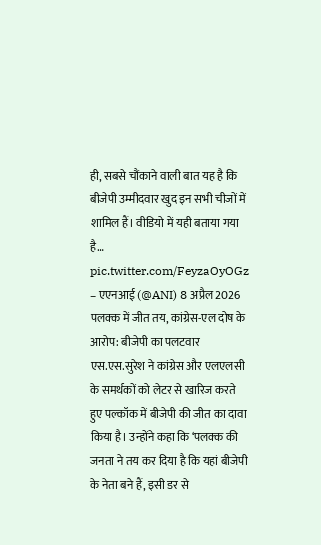ही, सबसे चौंकाने वाली बात यह है कि बीजेपी उम्मीदवार खुद इन सभी चीजों में शामिल हैं। वीडियो में यही बताया गया है… pic.twitter.com/FeyzaOyOGz – एएनआई (@ANI) 8 अप्रैल 2026 पलक्क में जीत तय, कांग्रेस-एल दोष के आरोप: बीजेपी का पलटवार एस.एस.सुरेश ने कांग्रेस और एलएलसी के समर्थकों को लेटर से खारिज करते हुए पल्कॉक में बीजेपी की जीत का दावा किया है। उन्होंने कहा कि ‘पलक्क की जनता ने तय कर दिया है कि यहां बीजेपी के नेता बने हैं, इसी डर से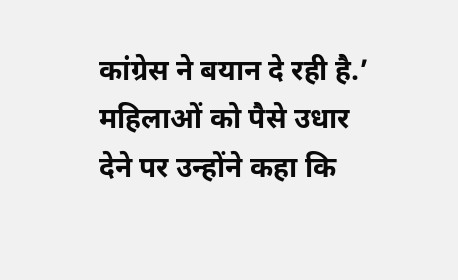कांग्रेस ने बयान दे रही है.’ महिलाओं को पैसे उधार देने पर उन्होंने कहा कि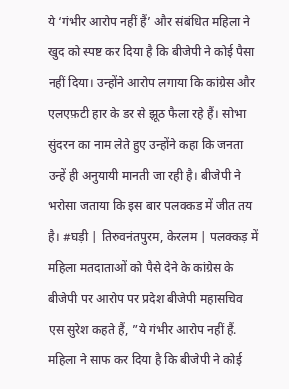ये ‘गंभीर आरोप नहीं हैं’ और संबंधित महिला ने खुद को स्पष्ट कर दिया है कि बीजेपी ने कोई पैसा नहीं दिया। उन्होंने आरोप लगाया कि कांग्रेस और एलएफ़टी हार के डर से झूठ फैला रहे हैं। सोभा सुंदरन का नाम लेते हुए उन्होंने कहा कि जनता उन्हें ही अनुयायी मानती जा रही है। बीजेपी ने भरोसा जताया कि इस बार पलक्कड में जीत तय है। #घड़ी | तिरुवनंतपुरम, केरलम | पलक्कड़ में महिला मतदाताओं को पैसे देने के कांग्रेस के बीजेपी पर आरोप पर प्रदेश बीजेपी महासचिव एस सुरेश कहते हैं, ”ये गंभीर आरोप नहीं हैं. महिला ने साफ कर दिया है कि बीजेपी ने कोई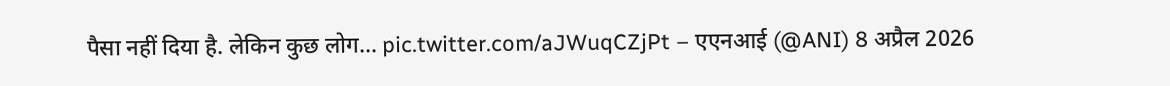पैसा नहीं दिया है. लेकिन कुछ लोग… pic.twitter.com/aJWuqCZjPt – एएनआई (@ANI) 8 अप्रैल 2026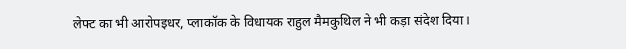लेफ्ट का भी आरोपइधर, प्लाकॉक के विधायक राहुल मैमकुथिल ने भी कड़ा संदेश दिया।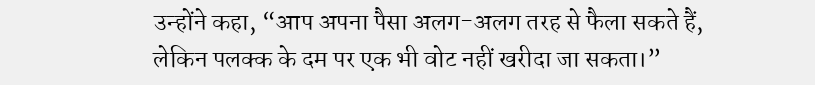उन्होंने कहा, “आप अपना पैसा अलग-अलग तरह से फैला सकते हैं, लेकिन पलक्क के दम पर एक भी वोट नहीं खरीदा जा सकता।”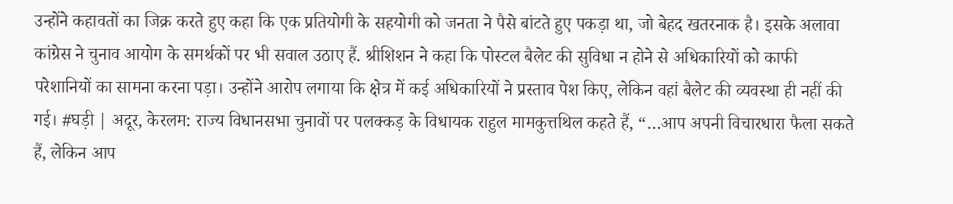उन्होंने कहावतों का जिक्र करते हुए कहा कि एक प्रतियोगी के सहयोगी को जनता ने पैसे बांटते हुए पकड़ा था, जो बेहद खतरनाक है। इसके अलावा कांग्रेस ने चुनाव आयोग के समर्थकों पर भी सवाल उठाए हैं. श्रीशिशन ने कहा कि पोस्टल बैलेट की सुविधा न होने से अधिकारियों को काफी परेशानियों का सामना करना पड़ा। उन्होंने आरोप लगाया कि क्षेत्र में कई अधिकारियों ने प्रस्ताव पेश किए, लेकिन वहां बैलेट की व्यवस्था ही नहीं की गई। #घड़ी | अदूर, केरलम: राज्य विधानसभा चुनावों पर पलक्कड़ के विधायक राहुल मामकुत्तथिल कहते हैं, “…आप अपनी विचारधारा फैला सकते हैं, लेकिन आप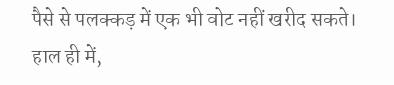पैसे से पलक्कड़ में एक भी वोट नहीं खरीद सकते। हाल ही में,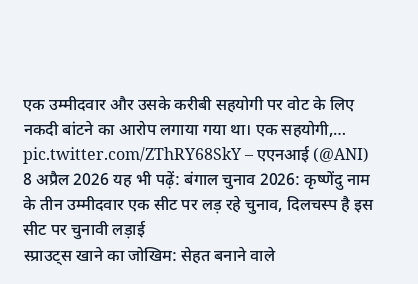एक उम्मीदवार और उसके करीबी सहयोगी पर वोट के लिए नकदी बांटने का आरोप लगाया गया था। एक सहयोगी,… pic.twitter.com/ZThRY68SkY – एएनआई (@ANI) 8 अप्रैल 2026 यह भी पढ़ें: बंगाल चुनाव 2026: कृष्णेंदु नाम के तीन उम्मीदवार एक सीट पर लड़ रहे चुनाव, दिलचस्प है इस सीट पर चुनावी लड़ाई
स्प्राउट्स खाने का जोखिम: सेहत बनाने वाले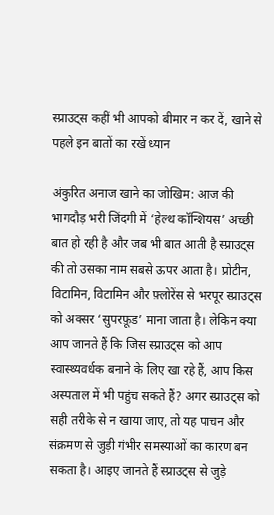स्प्राउट्स कहीं भी आपको बीमार न कर दें, खाने से पहले इन बातों का रखें ध्यान

अंकुरित अनाज खाने का जोखिम: आज की भागदौड़ भरी जिंदगी में ‘हेल्थ कॉन्शियस’ अच्छी बात हो रही है और जब भी बात आती है स्प्राउट्स की तो उसका नाम सबसे ऊपर आता है। प्रोटीन, विटामिन, विटामिन और फ़्लोरेंस से भरपूर स्प्राउट्स को अक्सर ‘सुपरफ़ूड’ माना जाता है। लेकिन क्या आप जानते हैं कि जिस स्प्राउट्स को आप स्वास्थ्यवर्धक बनाने के लिए खा रहे हैं, आप किस अस्पताल में भी पहुंच सकते हैं? अगर स्प्राउट्स को सही तरीके से न खाया जाए, तो यह पाचन और संक्रमण से जुड़ी गंभीर समस्याओं का कारण बन सकता है। आइए जानते हैं स्प्राउट्स से जुड़े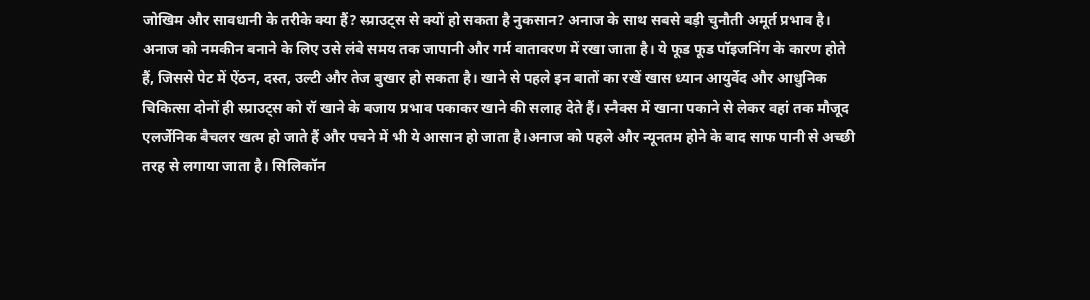जोखिम और सावधानी के तरीके क्या हैं? स्प्राउट्स से क्यों हो सकता है नुकसान? अनाज के साथ सबसे बड़ी चुनौती अमूर्त प्रभाव है। अनाज को नमकीन बनाने के लिए उसे लंबे समय तक जापानी और गर्म वातावरण में रखा जाता है। ये फूड फूड पॉइजनिंग के कारण होते हैं, जिससे पेट में ऐंठन, दस्त, उल्टी और तेज बुखार हो सकता है। खाने से पहले इन बातों का रखें खास ध्यान आयुर्वेद और आधुनिक चिकित्सा दोनों ही स्प्राउट्स को रॉ खाने के बजाय प्रभाव पकाकर खाने की सलाह देते हैं। स्नैक्स में खाना पकाने से लेकर वहां तक मौजूद एलर्जेनिक बैचलर खत्म हो जाते हैं और पचने में भी ये आसान हो जाता है।अनाज को पहले और न्यूनतम होने के बाद साफ पानी से अच्छी तरह से लगाया जाता है। सिलिकॉन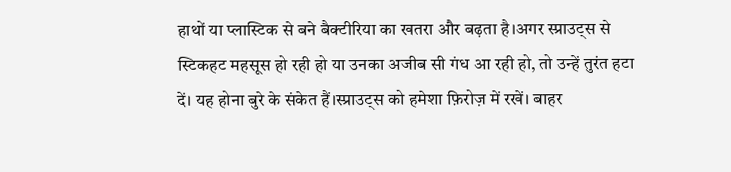हाथों या प्लास्टिक से बने बैक्टीरिया का खतरा और बढ़ता है।अगर स्प्राउट्स से स्टिकहट महसूस हो रही हो या उनका अजीब सी गंध आ रही हो, तो उन्हें तुरंत हटा दें। यह होना बुरे के संकेत हैं।स्प्राउट्स को हमेशा फ़िरोज़ में रखें। बाहर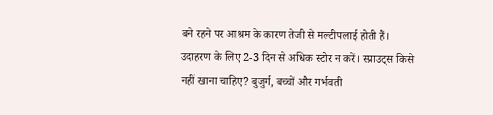बने रहने पर आश्रम के कारण तेजी से मल्टीपलाई होती हैं। उदाहरण के लिए 2-3 दिन से अधिक स्टोर न करें। स्प्राउट्स किसे नहीं खाना चाहिए? बुजुर्ग, बच्चों और गर्भवती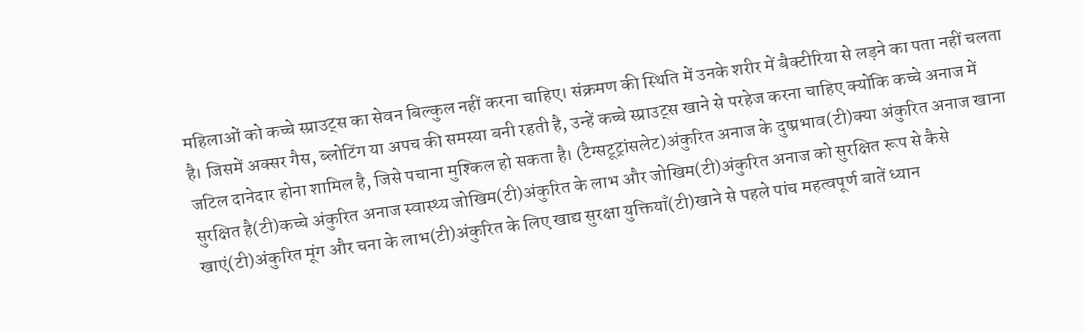महिलाओं को कच्चे स्प्राउट्स का सेवन बिल्कुल नहीं करना चाहिए। संक्रमण की स्थिति में उनके शरीर में बैक्टीरिया से लड़ने का पता नहीं चलता है। जिसमें अक्सर गैस, ब्लोटिंग या अपच की समस्या बनी रहती है, उन्हें कच्चे स्प्राउट्स खाने से परहेज करना चाहिए क्योंकि कच्चे अनाज में जटिल दानेदार होना शामिल है, जिसे पचाना मुश्किल हो सकता है। (टैग्सटूट्रांसलेट)अंकुरित अनाज के दुष्प्रभाव(टी)क्या अंकुरित अनाज खाना सुरक्षित है(टी)कच्चे अंकुरित अनाज स्वास्थ्य जोखिम(टी)अंकुरित के लाभ और जोखिम(टी)अंकुरित अनाज को सुरक्षित रूप से कैसे खाएं(टी)अंकुरित मूंग और चना के लाभ(टी)अंकुरित के लिए खाद्य सुरक्षा युक्तियाँ(टी)खाने से पहले पांच महत्वपूर्ण बातें ध्यान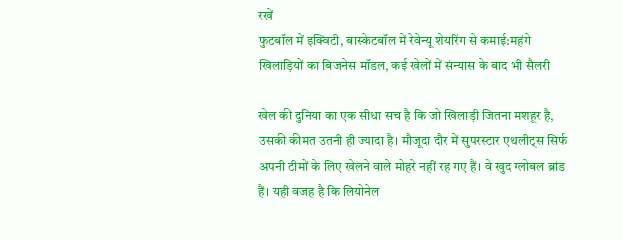रखें
फुटबॉल में इक्विटी, बास्केटबॉल में रेवेन्यू शेयरिंग से कमाई:महंगे खिलाड़ियों का बिजनेस मॉडल, कई खेलों में संन्यास के बाद भी सैलरी

खेल की दुनिया का एक सीधा सच है कि जो खिलाड़ी जितना मशहूर है, उसकी कीमत उतनी ही ज्यादा है। मौजूदा दौर में सुपरस्टार एथलीट्स सिर्फ अपनी टीमों के लिए खेलने वाले मोहरे नहीं रह गए हैं। वे खुद ग्लोबल ब्रांड हैं। यही वजह है कि लियोनेल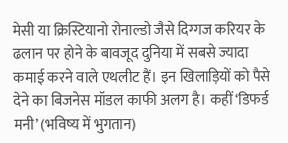मेसी या क्रिस्टियानो रोनाल्डो जैसे दिग्गज करियर के ढलान पर होने के बावजूद दुनिया में सबसे ज्यादा कमाई करने वाले एथलीट हैं। इन खिलाड़ियों को पैसे देने का बिजनेस मॉडल काफी अलग है। कहीं ‘डिफर्ड मनी’ (भविष्य में भुगतान)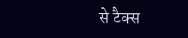से टैक्स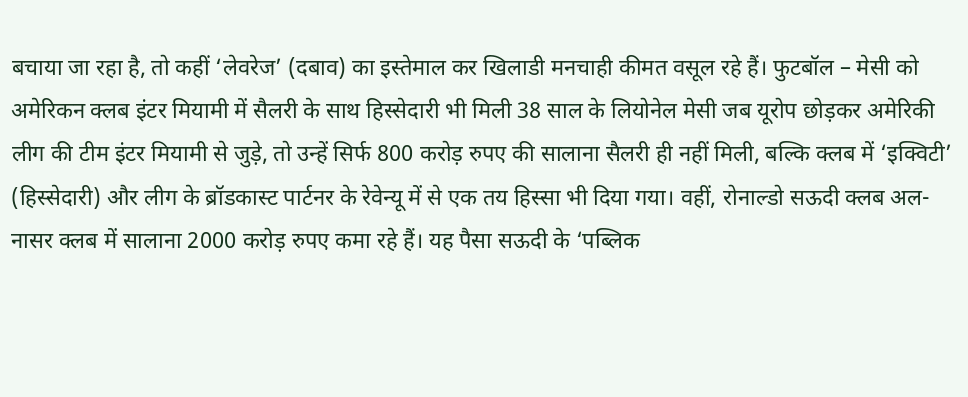बचाया जा रहा है, तो कहीं ‘लेवरेज’ (दबाव) का इस्तेमाल कर खिलाडी मनचाही कीमत वसूल रहे हैं। फुटबॉल – मेसी को अमेरिकन क्लब इंटर मियामी में सैलरी के साथ हिस्सेदारी भी मिली 38 साल के लियोनेल मेसी जब यूरोप छोड़कर अमेरिकी लीग की टीम इंटर मियामी से जुड़े, तो उन्हें सिर्फ 800 करोड़ रुपए की सालाना सैलरी ही नहीं मिली, बल्कि क्लब में ‘इक्विटी’ (हिस्सेदारी) और लीग के ब्रॉडकास्ट पार्टनर के रेवेन्यू में से एक तय हिस्सा भी दिया गया। वहीं, रोनाल्डो सऊदी क्लब अल-नासर क्लब में सालाना 2000 करोड़ रुपए कमा रहे हैं। यह पैसा सऊदी के ‘पब्लिक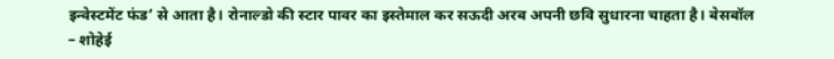इन्वेस्टमेंट फंड’ से आता है। रोनाल्डो की स्टार पावर का इस्तेमाल कर सऊदी अरब अपनी छवि सुधारना चाहता है। बेसबॉल – शोहेई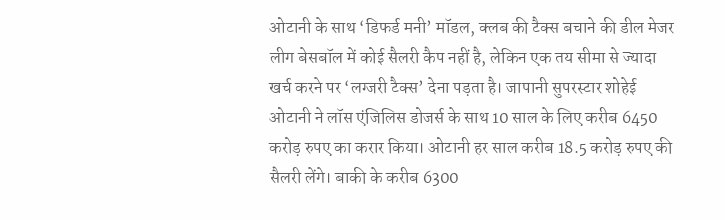ओटानी के साथ ‘डिफर्ड मनी’ मॉडल, क्लब की टैक्स बचाने की डील मेजर लीग बेसबॉल में कोई सैलरी कैप नहीं है, लेकिन एक तय सीमा से ज्यादा खर्च करने पर ‘लग्जरी टैक्स’ देना पड़ता है। जापानी सुपरस्टार शोहेई ओटानी ने लॉस एंजिलिस डोजर्स के साथ 10 साल के लिए करीब 6450 करोड़ रुपए का करार किया। ओटानी हर साल करीब 18.5 करोड़ रुपए की सैलरी लेंगे। बाकी के करीब 6300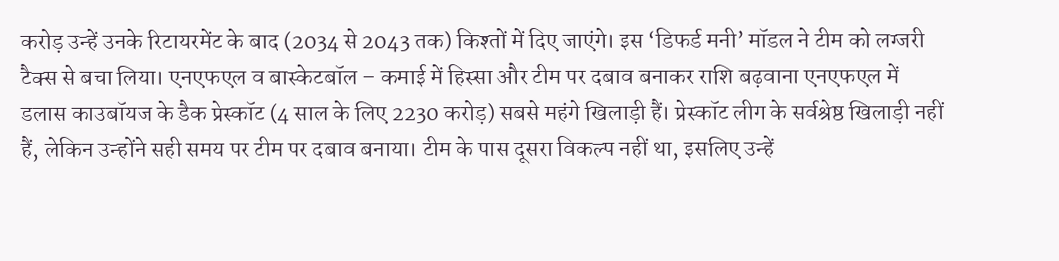करोड़ उन्हें उनके रिटायरमेंट के बाद (2034 से 2043 तक) किश्तों में दिए जाएंगे। इस ‘डिफर्ड मनी’ मॉडल ने टीम को लग्जरी टैक्स से बचा लिया। एनएफएल व बास्केटबॉल – कमाई में हिस्सा और टीम पर दबाव बनाकर राशि बढ़वाना एनएफएल में डलास काउबॉयज के डैक प्रेस्कॉट (4 साल के लिए 2230 करोड़) सबसे महंगे खिलाड़ी हैं। प्रेस्कॉट लीग के सर्वश्रेष्ठ खिलाड़ी नहीं हैं, लेकिन उन्होंने सही समय पर टीम पर दबाव बनाया। टीम के पास दूसरा विकल्प नहीं था, इसलिए उन्हें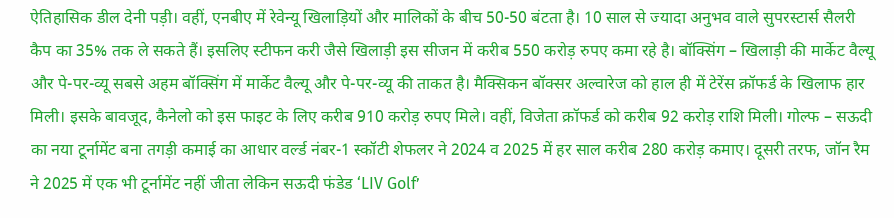ऐतिहासिक डील देनी पड़ी। वहीं, एनबीए में रेवेन्यू खिलाड़ियों और मालिकों के बीच 50-50 बंटता है। 10 साल से ज्यादा अनुभव वाले सुपरस्टार्स सैलरी कैप का 35% तक ले सकते हैं। इसलिए स्टीफन करी जैसे खिलाड़ी इस सीजन में करीब 550 करोड़ रुपए कमा रहे है। बॉक्सिंग – खिलाड़ी की मार्केट वैल्यू और पे-पर-व्यू सबसे अहम बॉक्सिंग में मार्केट वैल्यू और पे-पर-व्यू की ताकत है। मैक्सिकन बॉक्सर अल्वारेज को हाल ही में टेरेंस क्रॉफर्ड के खिलाफ हार मिली। इसके बावजूद, कैनेलो को इस फाइट के लिए करीब 910 करोड़ रुपए मिले। वहीं, विजेता क्रॉफर्ड को करीब 92 करोड़ राशि मिली। गोल्फ – सऊदी का नया टूर्नामेंट बना तगड़ी कमाई का आधार वर्ल्ड नंबर-1 स्कॉटी शेफलर ने 2024 व 2025 में हर साल करीब 280 करोड़ कमाए। दूसरी तरफ, जॉन रैम ने 2025 में एक भी टूर्नामेंट नहीं जीता लेकिन सऊदी फंडेड ‘LIV Golf’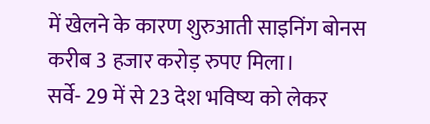में खेलने के कारण शुरुआती साइनिंग बोनस करीब 3 हजार करोड़ रुपए मिला।
सर्वे- 29 में से 23 देश भविष्य को लेकर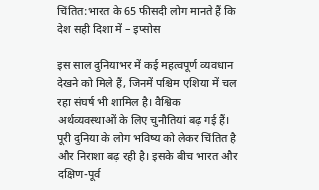चिंतित:भारत के 65 फीसदी लोग मानते हैं कि देश सही दिशा में – इप्सोस

इस साल दुनियाभर में कई महत्वपूर्ण व्यवधान देखने को मिले हैं, जिनमें पश्चिम एशिया में चल रहा संघर्ष भी शामिल है। वैश्विक अर्थव्यवस्थाओं के लिए चुनौतियां बढ़ गई हैं। पूरी दुनिया के लोग भविष्य को लेकर चिंतित है और निराशा बढ़ रही है। इसके बीच भारत और दक्षिण-पूर्व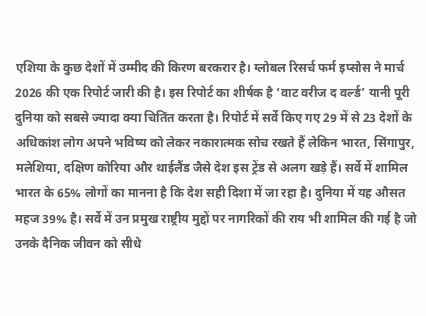एशिया के कुछ देशों में उम्मीद की किरण बरकरार है। ग्लोबल रिसर्च फर्म इप्सोस ने मार्च 2026 की एक रिपोर्ट जारी की है। इस रिपोर्ट का शीर्षक है ‘वाट वरीज द वर्ल्ड’ यानी पूरी दुनिया को सबसे ज्यादा क्या चितिंत करता है। रिपोर्ट में सर्वे किए गए 29 में से 23 देशों के अधिकांश लोग अपने भविष्य को लेकर नकारात्मक सोच रखते हैं लेकिन भारत, सिंगापुर, मलेशिया, दक्षिण कोरिया और थाईलैंड जैसे देश इस ट्रेंड से अलग खड़े हैं। सर्वे में शामिल भारत के 65% लोगों का मानना है कि देश सही दिशा में जा रहा है। दुनिया में यह औसत महज 39% है। सर्वे में उन प्रमुख राष्ट्रीय मुद्दों पर नागरिकों की राय भी शामिल की गई है जो उनके दैनिक जीवन को सीधे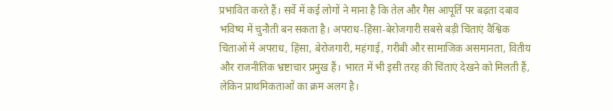प्रभावित करते हैं। सर्वे में कई लोगों ने माना है कि तेल और गैस आपूर्ति पर बढ़ता दबाव भविष्य में चुनौती बन सकता है। अपराध-हिंसा-बेरोजगारी सबसे बड़ी चिंताएं वैश्विक चिंताओं में अपराध, हिंसा, बेरोजगारी, महंगाई, गरीबी और सामाजिक असमानता, वितीय और राजनीतिक भ्रष्टाचार प्रमुख हैं। भारत में भी इसी तरह की चिंताएं देखने को मिलती हैं, लेकिन प्राथमिकताओं का क्रम अलग है।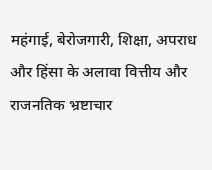महंगाई, बेरोजगारी, शिक्षा, अपराध और हिंसा के अलावा वित्तीय और राजनतिक भ्रष्टाचार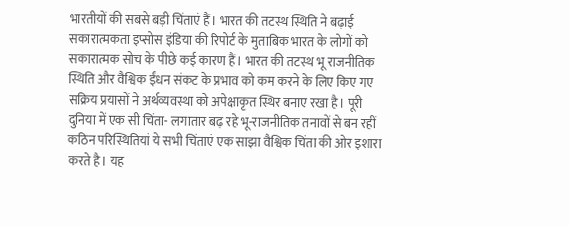भारतीयों की सबसे बड़ी चिंताएं हैं। भारत की तटस्थ स्थिति ने बढ़ाई सकारात्मकता इप्सोस इंडिया की रिपोर्ट के मुताबिक भारत के लोगों को सकारात्मक सोच के पीछे कई कारण हैं। भारत की तटस्थ भू राजनीतिक स्थिति और वैश्विक ईंधन संकट के प्रभाव को कम करने के लिए किए गए सक्रिय प्रयासों ने अर्थव्यवस्था को अपेक्षाकृत स्थिर बनाए रखा है। पूरी दुनिया में एक सी चिंता- लगातार बढ़ रहे भू-राजनीतिक तनावों से बन रहीं कठिन परिस्थितियां ये सभी चिंताएं एक साझा वैश्विक चिंता की ओर इशारा करते है। यह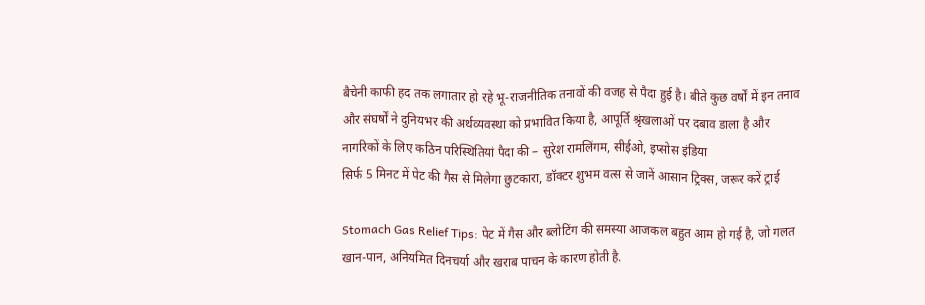बैचेनी काफी हद तक लगातार हो रहे भू-राजनीतिक तनावों की वजह से पैदा हुई है। बीते कुछ वर्षों में इन तनाव और संघर्षों ने दुनियभर की अर्थव्यवस्था को प्रभावित किया है, आपूर्ति श्रृंखलाओं पर दबाव डाला है और नागरिकों के लिए कठिन परिस्थितियां पैदा की – सुरेश रामलिंगम, सीईओ, इप्सोस इंडिया
सिर्फ 5 मिनट में पेट की गैस से मिलेगा छुटकारा, डॉक्टर शुभम वत्स से जानें आसान ट्रिक्स, जरूर करें ट्राई

Stomach Gas Relief Tips: पेट में गैस और ब्लोटिंग की समस्या आजकल बहुत आम हो गई है, जो गलत खान-पान, अनियमित दिनचर्या और खराब पाचन के कारण होती है.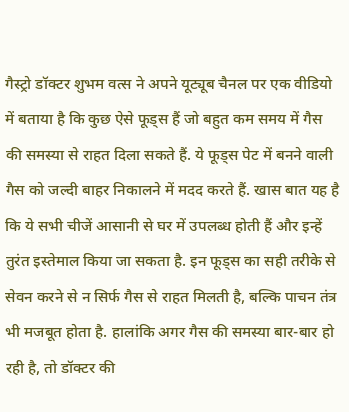गैस्ट्रो डॉक्टर शुभम वत्स ने अपने यूट्यूब चैनल पर एक वीडियो में बताया है कि कुछ ऐसे फूड्स हैं जो बहुत कम समय में गैस की समस्या से राहत दिला सकते हैं. ये फूड्स पेट में बनने वाली गैस को जल्दी बाहर निकालने में मदद करते हैं. खास बात यह है कि ये सभी चीजें आसानी से घर में उपलब्ध होती हैं और इन्हें तुरंत इस्तेमाल किया जा सकता है. इन फूड्स का सही तरीके से सेवन करने से न सिर्फ गैस से राहत मिलती है, बल्कि पाचन तंत्र भी मजबूत होता है. हालांकि अगर गैस की समस्या बार-बार हो रही है, तो डॉक्टर की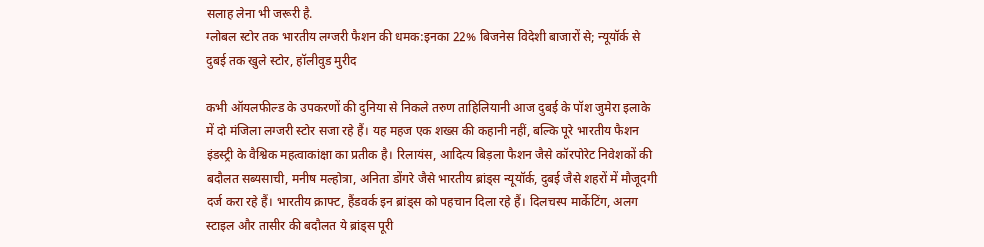सलाह लेना भी जरूरी है.
ग्लोबल स्टोर तक भारतीय लग्जरी फैशन की धमक:इनका 22% बिजनेस विदेशी बाजारों से; न्यूयॉर्क से दुबई तक खुले स्टोर, हॉलीवुड मुरीद

कभी ऑयलफील्ड के उपकरणों की दुनिया से निकले तरुण ताहिलियानी आज दुबई के पॉश जुमेरा इलाके में दो मंजिला लग्जरी स्टोर सजा रहे हैं। यह महज एक शख्स की कहानी नहीं, बल्कि पूरे भारतीय फैशन इंडस्ट्री के वैश्विक महत्वाकांक्षा का प्रतीक है। रिलायंस, आदित्य बिड़ला फैशन जैसे कॉरपोरेट निवेशकों की बदौलत सब्यसाची, मनीष मल्होत्रा, अनिता डोंगरे जैसे भारतीय ब्रांड्स न्यूयॉर्क, दुबई जैसे शहरों में मौजूदगी दर्ज करा रहे हैं। भारतीय क्राफ्ट, हैंडवर्क इन ब्रांड्स को पहचान दिला रहे हैं। दिलचस्प मार्केटिंग, अलग स्टाइल और तासीर की बदौलत ये ब्रांड्स पूरी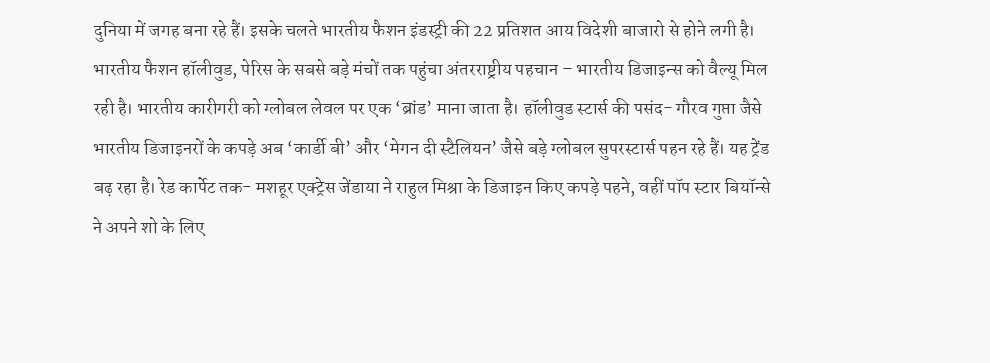दुनिया में जगह बना रहे हैं। इसके चलते भारतीय फैशन इंडस्ट्री की 22 प्रतिशत आय विदेशी बाजारो से होने लगी है। भारतीय फैशन हॉलीवुड, पेरिस के सबसे बड़े मंचों तक पहुंचा अंतरराष्ट्रीय पहचान – भारतीय डिजाइन्स को वैल्यू मिल रही है। भारतीय कारीगरी को ग्लोबल लेवल पर एक ‘ब्रांड’ माना जाता है। हॉलीवुड स्टार्स की पसंद- गौरव गुप्ता जैसे भारतीय डिजाइनरों के कपड़े अब ‘कार्डी बी’ और ‘मेगन दी स्टैलियन’ जैसे बड़े ग्लोबल सुपरस्टार्स पहन रहे हैं। यह ट्रेंड बढ़ रहा है। रेड कार्पेट तक- मशहूर एक्ट्रेस जेंडाया ने राहुल मिश्रा के डिजाइन किए कपड़े पहने, वहीं पॉप स्टार बियॉन्से ने अपने शो के लिए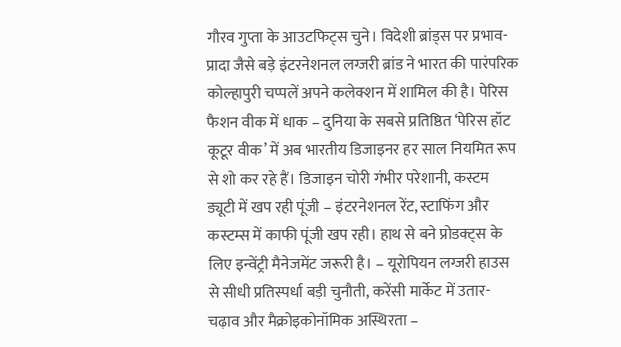गौरव गुप्ता के आउटफिट्स चुने। विदेशी ब्रांड्स पर प्रभाव- प्रादा जैसे बड़े इंटरनेशनल लग्जरी ब्रांड ने भारत की पारंपरिक कोल्हापुरी चप्पलें अपने कलेक्शन में शामिल की है। पेरिस फैशन वीक में धाक – दुनिया के सबसे प्रतिष्ठित ‘पेरिस हॉट कूटूर वीक’ में अब भारतीय डिजाइनर हर साल नियमित रूप से शो कर रहे हैं। डिजाइन चोरी गंभीर परेशानी, कस्टम ड्यूटी में खप रही पूंजी – इंटरनेशनल रेंट, स्टाफिंग और कस्टम्स में काफी पूंजी खप रही। हाथ से बने प्रोडक्ट्स के लिए इन्वेंट्री मैनेजमेंट जरूरी है। – यूरोपियन लग्जरी हाउस से सीधी प्रतिस्पर्धा बड़ी चुनौती, करेंसी मार्केट में उतार-चढ़ाव और मैक्रोइकोनॉमिक अस्थिरता –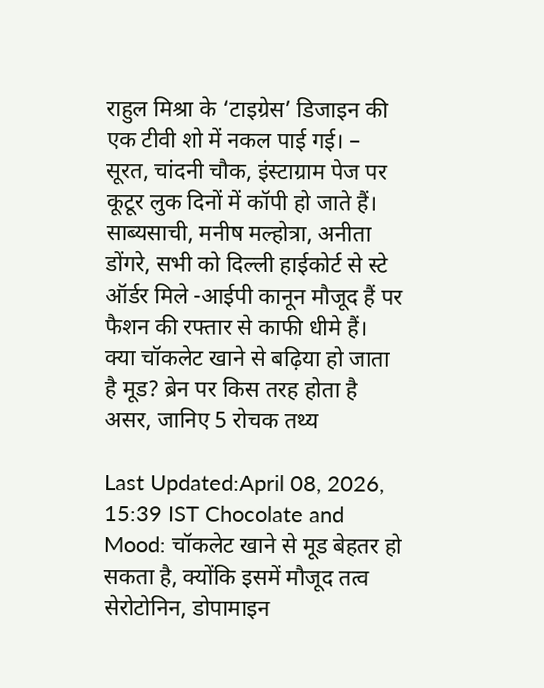राहुल मिश्रा के ‘टाइग्रेस’ डिजाइन की एक टीवी शो में नकल पाई गई। – सूरत, चांदनी चौक, इंस्टाग्राम पेज पर कूटूर लुक दिनों में कॉपी हो जाते हैं। साब्यसाची, मनीष मल्होत्रा, अनीता डोंगरे, सभी को दिल्ली हाईकोर्ट से स्टे ऑर्डर मिले -आईपी कानून मौजूद हैं पर फैशन की रफ्तार से काफी धीमे हैं।
क्या चॉकलेट खाने से बढ़िया हो जाता है मूड? ब्रेन पर किस तरह होता है असर, जानिए 5 रोचक तथ्य

Last Updated:April 08, 2026, 15:39 IST Chocolate and Mood: चॉकलेट खाने से मूड बेहतर हो सकता है, क्योंकि इसमें मौजूद तत्व सेरोटोनिन, डोपामाइन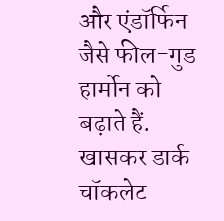और एंडॉर्फिन जैसे फील-गुड हार्मोन को बढ़ाते हैं. खासकर डार्क चॉकलेट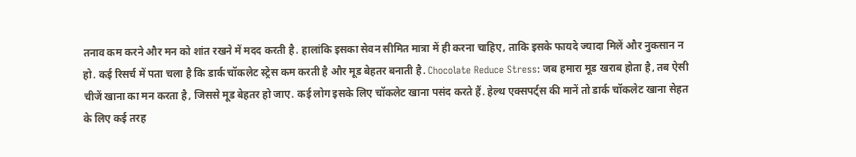तनाव कम करने और मन को शांत रखने में मदद करती है. हालांकि इसका सेवन सीमित मात्रा में ही करना चाहिए, ताकि इसके फायदे ज्यादा मिलें और नुकसान न हो. कई रिसर्च में पता चला है कि डार्क चॉकलेट स्ट्रेस कम करती है और मूड बेहतर बनाती है. Chocolate Reduce Stress: जब हमारा मूड खराब होता है, तब ऐसी चीजें खाना का मन करता है, जिससे मूड बेहतर हो जाए. कई लोग इसके लिए चॉकलेट खाना पसंद करते हैं. हेल्थ एक्सपर्ट्स की मानें तो डार्क चॉकलेट खाना सेहत के लिए कई तरह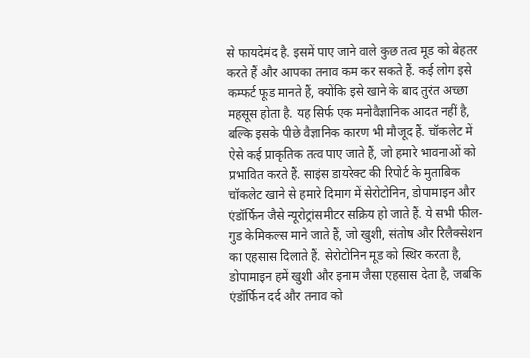से फायदेमंद है. इसमें पाए जाने वाले कुछ तत्व मूड को बेहतर करते हैं और आपका तनाव कम कर सकते हैं. कई लोग इसे कम्फर्ट फूड मानते हैं, क्योंकि इसे खाने के बाद तुरंत अच्छा महसूस होता है. यह सिर्फ एक मनोवैज्ञानिक आदत नहीं है, बल्कि इसके पीछे वैज्ञानिक कारण भी मौजूद हैं. चॉकलेट में ऐसे कई प्राकृतिक तत्व पाए जाते हैं, जो हमारे भावनाओं को प्रभावित करते हैं. साइंस डायरेक्ट की रिपोर्ट के मुताबिक चॉकलेट खाने से हमारे दिमाग में सेरोटोनिन, डोपामाइन और एंडॉर्फिन जैसे न्यूरोट्रांसमीटर सक्रिय हो जाते हैं. ये सभी फील-गुड केमिकल्स माने जाते हैं, जो खुशी, संतोष और रिलैक्सेशन का एहसास दिलाते हैं. सेरोटोनिन मूड को स्थिर करता है, डोपामाइन हमें खुशी और इनाम जैसा एहसास देता है, जबकि एंडॉर्फिन दर्द और तनाव को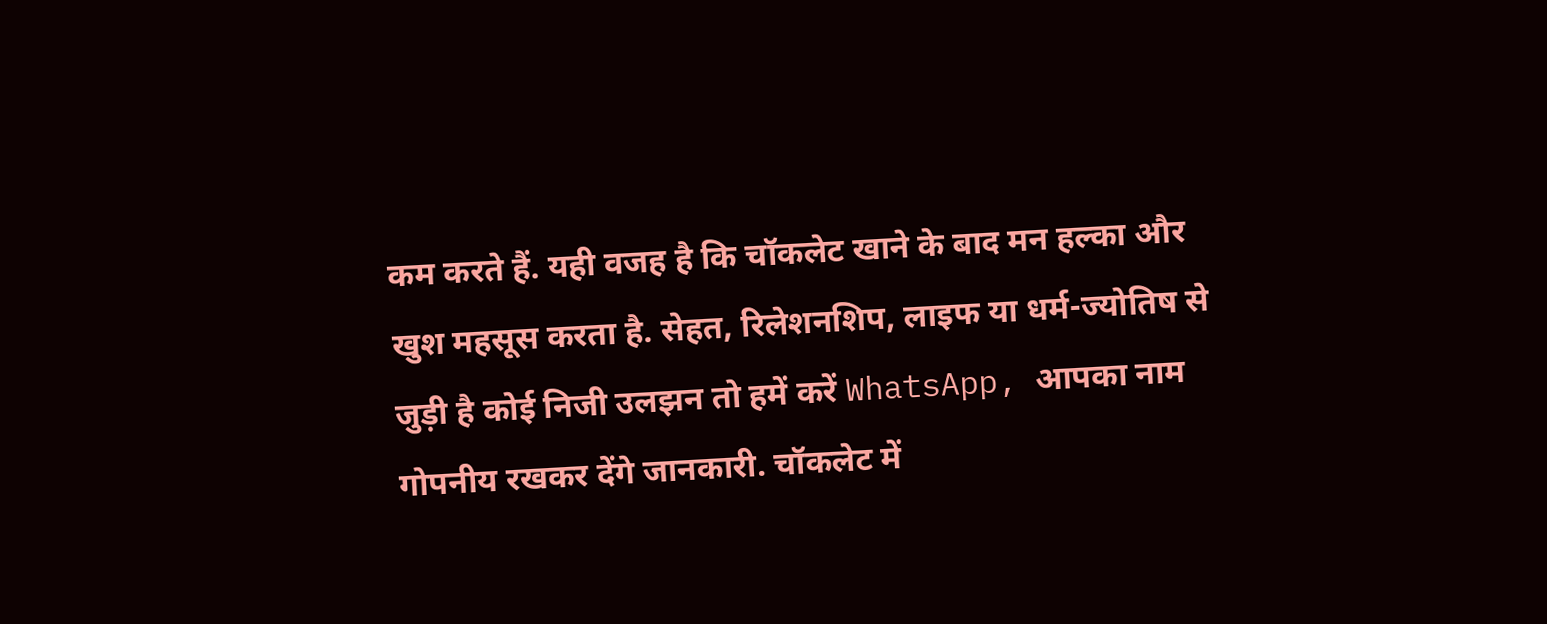कम करते हैं. यही वजह है कि चॉकलेट खाने के बाद मन हल्का और खुश महसूस करता है. सेहत, रिलेशनशिप, लाइफ या धर्म-ज्योतिष से जुड़ी है कोई निजी उलझन तो हमें करें WhatsApp, आपका नाम गोपनीय रखकर देंगे जानकारी. चॉकलेट में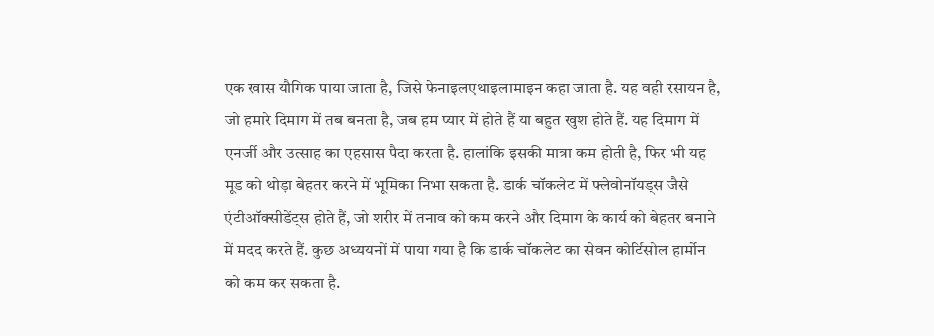एक खास यौगिक पाया जाता है, जिसे फेनाइलएथाइलामाइन कहा जाता है. यह वही रसायन है, जो हमारे दिमाग में तब बनता है, जब हम प्यार में होते हैं या बहुत खुश होते हैं. यह दिमाग में एनर्जी और उत्साह का एहसास पैदा करता है. हालांकि इसकी मात्रा कम होती है, फिर भी यह मूड को थोड़ा बेहतर करने में भूमिका निभा सकता है. डार्क चॉकलेट में फ्लेवोनॉयड्स जैसे एंटीऑक्सीडेंट्स होते हैं, जो शरीर में तनाव को कम करने और दिमाग के कार्य को बेहतर बनाने में मदद करते हैं. कुछ अध्ययनों में पाया गया है कि डार्क चॉकलेट का सेवन कोर्टिसोल हार्मोन को कम कर सकता है.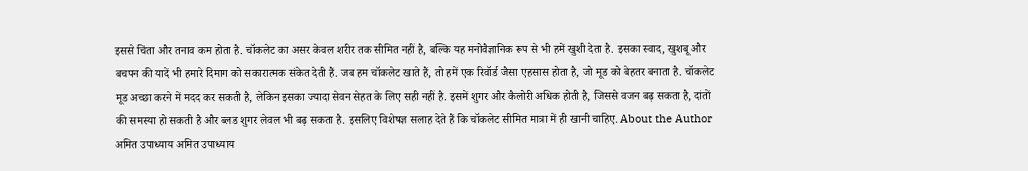इससे चिंता और तनाव कम होता है. चॉकलेट का असर केवल शरीर तक सीमित नहीं है, बल्कि यह मनोवैज्ञानिक रूप से भी हमें खुशी देता है. इसका स्वाद, खुशबू और बचपन की यादें भी हमारे दिमाग को सकारात्मक संकेत देती हैं. जब हम चॉकलेट खाते हैं, तो हमें एक रिवॉर्ड जैसा एहसास होता है, जो मूड को बेहतर बनाता है. चॉकलेट मूड अच्छा करने में मदद कर सकती है, लेकिन इसका ज्यादा सेवन सेहत के लिए सही नहीं है. इसमें शुगर और कैलोरी अधिक होती है, जिससे वजन बढ़ सकता है, दांतों की समस्या हो सकती है और ब्लड शुगर लेवल भी बढ़ सकता है. इसलिए विशेषज्ञ सलाह देते हैं कि चॉकलेट सीमित मात्रा में ही खानी चाहिए. About the Author अमित उपाध्याय अमित उपाध्याय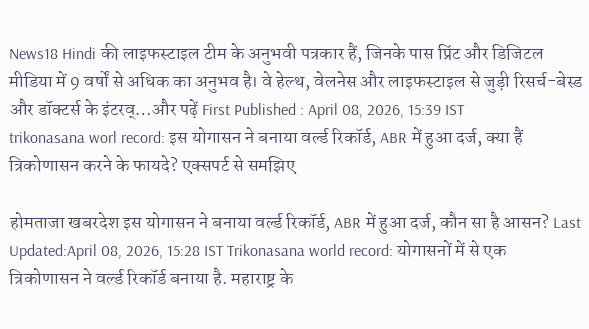News18 Hindi की लाइफस्टाइल टीम के अनुभवी पत्रकार हैं, जिनके पास प्रिंट और डिजिटल मीडिया में 9 वर्षों से अधिक का अनुभव है। वे हेल्थ, वेलनेस और लाइफस्टाइल से जुड़ी रिसर्च-बेस्ड और डॉक्टर्स के इंटरव्…और पढ़ें First Published : April 08, 2026, 15:39 IST
trikonasana worl record: इस योगासन ने बनाया वर्ल्ड रिकॉर्ड, ABR में हुआ दर्ज, क्या हैं त्रिकोणासन करने के फायदे? एक्सपर्ट से समझिए

होमताजा खबरदेश इस योगासन ने बनाया वर्ल्ड रिकॉर्ड, ABR में हुआ दर्ज, कौन सा है आसन? Last Updated:April 08, 2026, 15:28 IST Trikonasana world record: योगासनों में से एक त्रिकोणासन ने वर्ल्ड रिकॉर्ड बनाया है. महाराष्ट्र के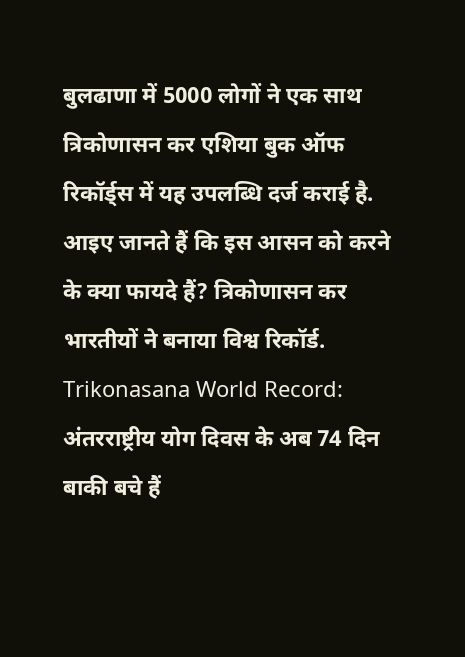बुलढाणा में 5000 लोगों ने एक साथ त्रिकोणासन कर एशिया बुक ऑफ रिकॉर्ड्स में यह उपलब्धि दर्ज कराई है. आइए जानते हैं कि इस आसन को करने के क्या फायदे हैं? त्रिकोणासन कर भारतीयों ने बनाया विश्व रिकॉर्ड. Trikonasana World Record: अंतरराष्ट्रीय योग दिवस के अब 74 दिन बाकी बचे हैं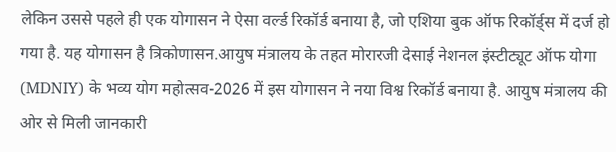लेकिन उससे पहले ही एक योगासन ने ऐसा वर्ल्ड रिकॉर्ड बनाया है, जो एशिया बुक ऑफ रिकॉर्ड्स में दर्ज हो गया है. यह योगासन है त्रिकोणासन.आयुष मंत्रालय के तहत मोरारजी देसाई नेशनल इंस्टीट्यूट ऑफ योगा (MDNIY) के भव्य योग महोत्सव-2026 में इस योगासन ने नया विश्व रिकॉर्ड बनाया है. आयुष मंत्रालय की ओर से मिली जानकारी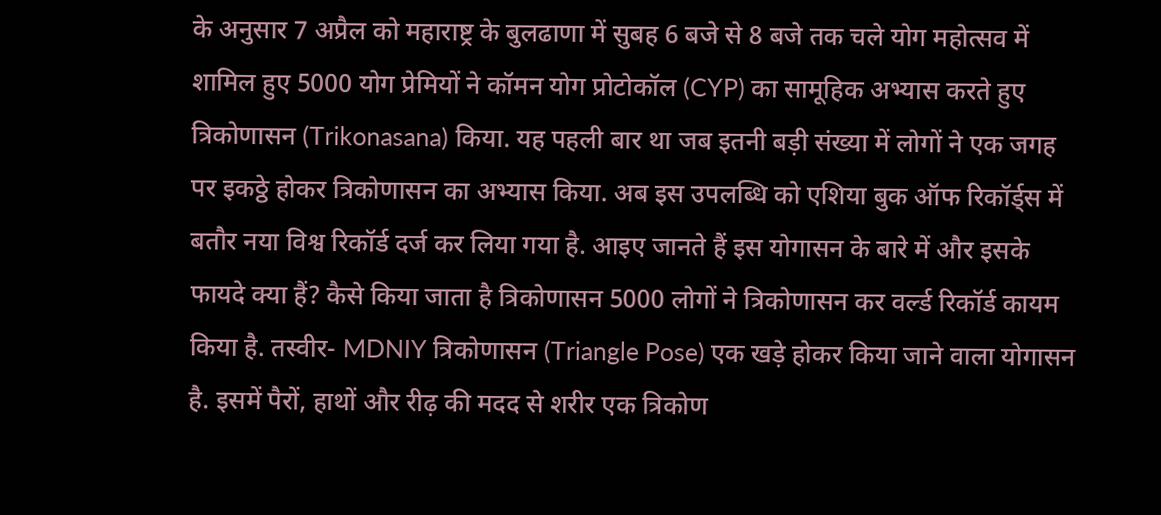के अनुसार 7 अप्रैल को महाराष्ट्र के बुलढाणा में सुबह 6 बजे से 8 बजे तक चले योग महोत्सव में शामिल हुए 5000 योग प्रेमियों ने कॉमन योग प्रोटोकॉल (CYP) का सामूहिक अभ्यास करते हुए त्रिकोणासन (Trikonasana) किया. यह पहली बार था जब इतनी बड़ी संख्या में लोगों ने एक जगह पर इकठ्ठे होकर त्रिकोणासन का अभ्यास किया. अब इस उपलब्धि को एशिया बुक ऑफ रिकॉर्ड्स में बतौर नया विश्व रिकॉर्ड दर्ज कर लिया गया है. आइए जानते हैं इस योगासन के बारे में और इसके फायदे क्या हैं? कैसे किया जाता है त्रिकोणासन 5000 लोगों ने त्रिकोणासन कर वर्ल्ड रिकॉर्ड कायम किया है. तस्वीर- MDNIY त्रिकोणासन (Triangle Pose) एक खड़े होकर किया जाने वाला योगासन है. इसमें पैरों, हाथों और रीढ़ की मदद से शरीर एक त्रिकोण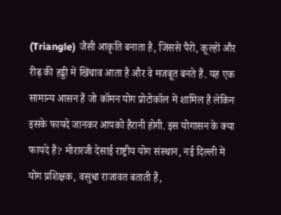(Triangle) जैसी आकृति बनाता है, जिससे पैरों, कूल्हों और रीढ़ की हड्डी में खिंचाव आता है और वे मजबूत बनते हैं. यह एक सामान्य आसन हैं जो कॉमन योग प्रोटोकॉल में शामिल है लेकिन इसके फायदे जानकर आपको हैरानी होगी. इस योगासन के क्या फायदे हैं? मोरारजी देसाई राष्ट्रीय योग संस्थान, नई दिल्ली में योग प्रशिक्षक, वसुधा राजावत बताती हैं,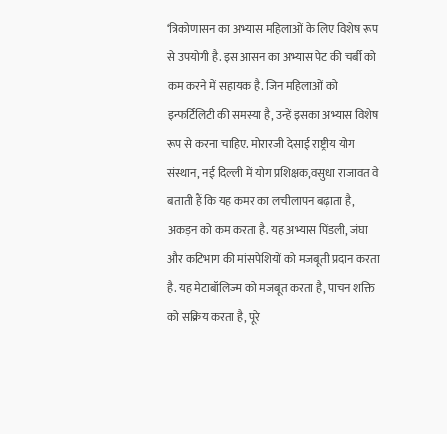‘त्रिकोणासन का अभ्यास महिलाओं के लिए विशेष रूप से उपयोगी है. इस आसन का अभ्यास पेट की चर्बी को कम करने में सहायक है. जिन महिलाओं को इन्फर्टिलिटी की समस्या है, उन्हें इसका अभ्यास विशेष रूप से करना चाहिए. मोरारजी देसाई राष्ट्रीय योग संस्थान, नई दिल्ली में योग प्रशिक्षक,वसुधा राजावत वे बताती हैं कि यह कमर का लचीलापन बढ़ाता है, अकड़न को कम करता है. यह अभ्यास पिंडली, जंघा और कटिभाग की मांसपेशियों को मजबूती प्रदान करता है. यह मेटाबॉलिज्म को मजबूत करता है, पाचन शक्ति को सक्रिय करता है, पूरे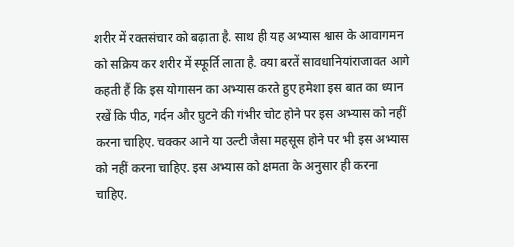शरीर में रक्तसंचार को बढ़ाता है. साथ ही यह अभ्यास श्वास के आवागमन को सक्रिय कर शरीर में स्फूर्ति लाता है. क्या बरतें सावधानियांराजावत आगे कहती हैं कि इस योगासन का अभ्यास करते हुए हमेशा इस बात का ध्यान रखें कि पीठ, गर्दन और घुटने की गंभीर चोट होने पर इस अभ्यास को नहीं करना चाहिए. चक्कर आने या उल्टी जैसा महसूस होने पर भी इस अभ्यास को नहीं करना चाहिए. इस अभ्यास को क्षमता के अनुसार ही करना चाहिए.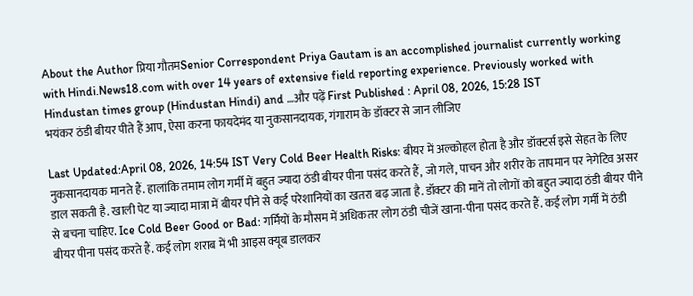About the Author प्रिया गौतमSenior Correspondent Priya Gautam is an accomplished journalist currently working with Hindi.News18.com with over 14 years of extensive field reporting experience. Previously worked with Hindustan times group (Hindustan Hindi) and …और पढ़ें First Published : April 08, 2026, 15:28 IST
भयंकर ठंडी बीयर पीते हैं आप, ऐसा करना फायदेमंद या नुकसानदायक, गंगाराम के डॉक्टर से जान लीजिए

Last Updated:April 08, 2026, 14:54 IST Very Cold Beer Health Risks: बीयर में अल्कोहल होता है और डॉक्टर्स इसे सेहत के लिए नुकसानदायक मानते हैं. हालांकि तमाम लोग गर्मी में बहुत ज्यादा ठंडी बीयर पीना पसंद करते हैं, जो गले, पाचन और शरीर के तापमान पर नेगेटिव असर डाल सकती है. खाली पेट या ज्यादा मात्रा में बीयर पीने से कई परेशानियों का खतरा बढ़ जाता है. डॉक्टर की मानें तो लोगों को बहुत ज्यादा ठंडी बीयर पीने से बचना चाहिए. Ice Cold Beer Good or Bad: गर्मियों के मौसम में अधिकतर लोग ठंडी चीजें खाना-पीना पसंद करते हैं. कई लोग गर्मी में ठंडी बीयर पीना पसंद करते हैं. कई लोग शराब में भी आइस क्यूब डालकर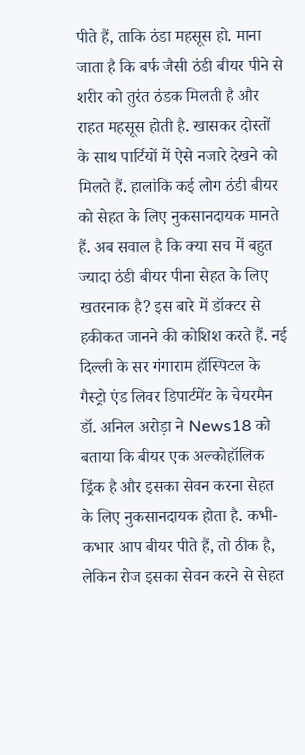पीते हैं, ताकि ठंडा महसूस हो. माना जाता है कि बर्फ जैसी ठंडी बीयर पीने से शरीर को तुरंत ठंडक मिलती है और राहत महसूस होती है. खासकर दोस्तों के साथ पार्टियों में ऐसे नजारे देखने को मिलते हैं. हालांकि कई लोग ठंडी बीयर को सेहत के लिए नुकसानदायक मानते हैं. अब सवाल है कि क्या सच में बहुत ज्यादा ठंडी बीयर पीना सेहत के लिए खतरनाक है? इस बारे में डॉक्टर से हकीकत जानने की कोशिश करते हैं. नई दिल्ली के सर गंगाराम हॉस्पिटल के गैस्ट्रो एंड लिवर डिपार्टमेंट के चेयरमैन डॉ. अनिल अरोड़ा ने News18 को बताया कि बीयर एक अल्कोहॉलिक ड्रिंक है और इसका सेवन करना सेहत के लिए नुकसानदायक होता है. कभी-कभार आप बीयर पीते हैं, तो ठीक है, लेकिन रोज इसका सेवन करने से सेहत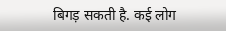बिगड़ सकती है. कई लोग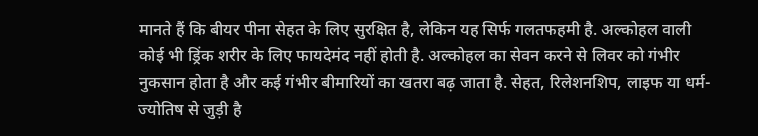मानते हैं कि बीयर पीना सेहत के लिए सुरक्षित है, लेकिन यह सिर्फ गलतफहमी है. अल्कोहल वाली कोई भी ड्रिंक शरीर के लिए फायदेमंद नहीं होती है. अल्कोहल का सेवन करने से लिवर को गंभीर नुकसान होता है और कई गंभीर बीमारियों का खतरा बढ़ जाता है. सेहत, रिलेशनशिप, लाइफ या धर्म-ज्योतिष से जुड़ी है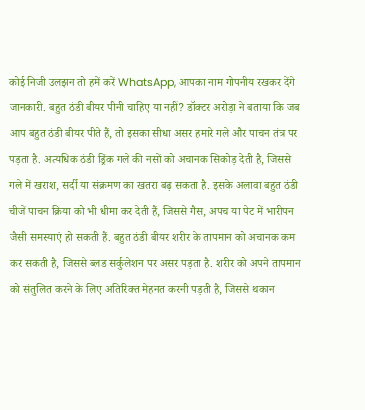कोई निजी उलझन तो हमें करें WhatsApp, आपका नाम गोपनीय रखकर देंगे जानकारी. बहुत ठंडी बीयर पीनी चाहिए या नहीं? डॉक्टर अरोड़ा ने बताया कि जब आप बहुत ठंडी बीयर पीते हैं, तो इसका सीधा असर हमारे गले और पाचन तंत्र पर पड़ता है. अत्यधिक ठंडी ड्रिंक गले की नसों को अचानक सिकोड़ देती है, जिससे गले में खराश, सर्दी या संक्रमण का खतरा बढ़ सकता है. इसके अलावा बहुत ठंडी चीजें पाचन क्रिया को भी धीमा कर देती हैं, जिससे गैस, अपच या पेट में भारीपन जैसी समस्याएं हो सकती हैं. बहुत ठंडी बीयर शरीर के तापमान को अचानक कम कर सकती है, जिससे ब्लड सर्कुलेशन पर असर पड़ता है. शरीर को अपने तापमान को संतुलित करने के लिए अतिरिक्त मेहनत करनी पड़ती है, जिससे थकान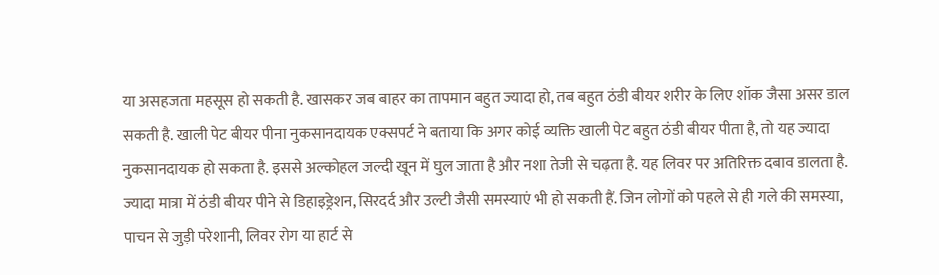या असहजता महसूस हो सकती है. खासकर जब बाहर का तापमान बहुत ज्यादा हो, तब बहुत ठंडी बीयर शरीर के लिए शॉक जैसा असर डाल सकती है. खाली पेट बीयर पीना नुकसानदायक एक्सपर्ट ने बताया कि अगर कोई व्यक्ति खाली पेट बहुत ठंडी बीयर पीता है, तो यह ज्यादा नुकसानदायक हो सकता है. इससे अल्कोहल जल्दी खून में घुल जाता है और नशा तेजी से चढ़ता है. यह लिवर पर अतिरिक्त दबाव डालता है. ज्यादा मात्रा में ठंडी बीयर पीने से डिहाइड्रेशन, सिरदर्द और उल्टी जैसी समस्याएं भी हो सकती हैं. जिन लोगों को पहले से ही गले की समस्या, पाचन से जुड़ी परेशानी, लिवर रोग या हार्ट से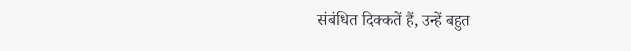संबंधित दिक्कतें हैं, उन्हें बहुत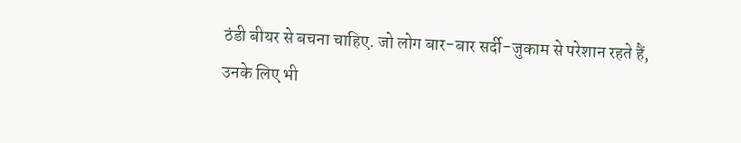ठंडी बीयर से बचना चाहिए. जो लोग बार-बार सर्दी-जुकाम से परेशान रहते हैं, उनके लिए भी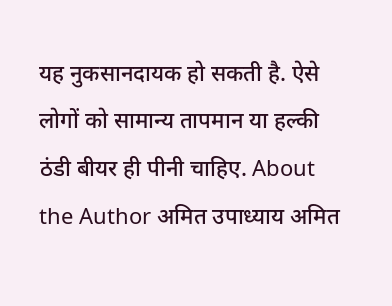यह नुकसानदायक हो सकती है. ऐसे लोगों को सामान्य तापमान या हल्की ठंडी बीयर ही पीनी चाहिए. About the Author अमित उपाध्याय अमित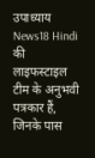उपाध्याय News18 Hindi की लाइफस्टाइल टीम के अनुभवी पत्रकार हैं, जिनके पास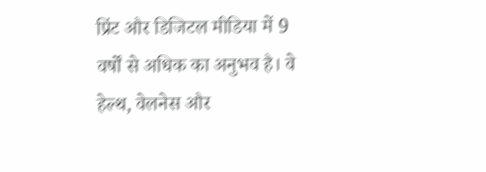प्रिंट और डिजिटल मीडिया में 9 वर्षों से अधिक का अनुभव है। वे हेल्थ, वेलनेस और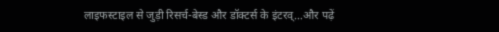लाइफस्टाइल से जुड़ी रिसर्च-बेस्ड और डॉक्टर्स के इंटरव्…और पढ़ें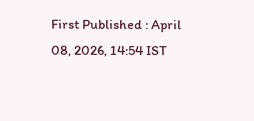First Published : April 08, 2026, 14:54 IST